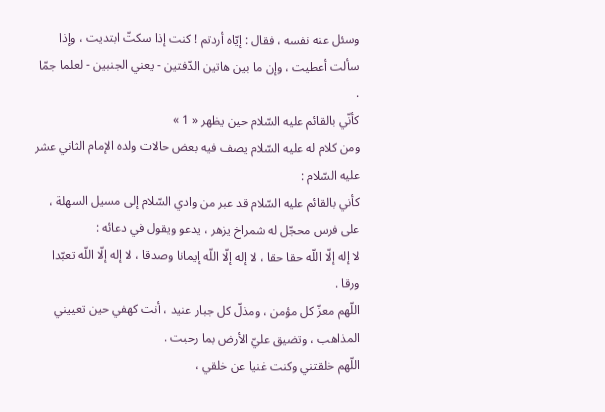وسئل عنه نفسه ، فقال : إيّاه أردتم ! كنت إذا سكتّ ابتديت ، وإذا سألت أعطيت ، وإن ما بين هاتين الدّفتين - يعني الجنبين - لعلما جمّا .
كأنّي بالقائم عليه السّلام حين يظهر « 1 »
ومن كلام له عليه السّلام يصف فيه بعض حالات ولده الإمام الثاني عشر عليه السّلام :
كأني بالقائم عليه السّلام قد عبر من وادي السّلام إلى مسيل السهلة ، على فرس محجّل له شمراخ يزهر ، يدعو ويقول في دعائه :
لا إله إلّا اللّه حقا حقا ، لا إله إلّا اللّه إيمانا وصدقا ، لا إله إلّا اللّه تعبّدا ورقا .
اللّهم معزّ كل مؤمن ، ومذلّ كل جبار عنيد ، أنت كهفي حين تعييني المذاهب ، وتضيق عليّ الأرض بما رحبت .
اللّهم خلقتني وكنت غنيا عن خلقي ،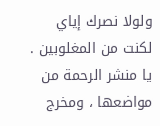ولولا نصرك إياي لكنت من المغلوبين .
يا منشر الرحمة من مواضعها ، ومخرج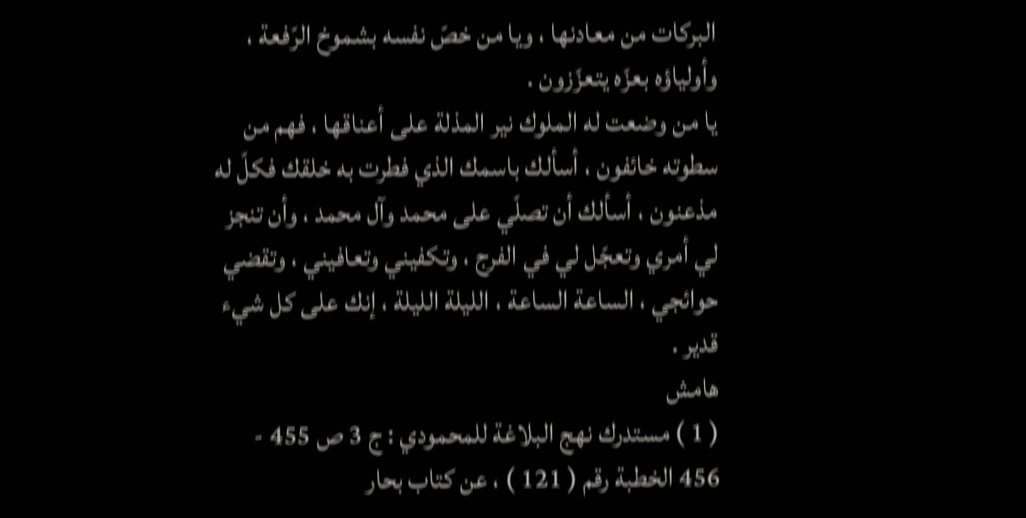البركات من معادنها ، ويا من خصّ نفسه بشموخ الرّفعة ، وأولياؤه بعزّه يتعزّزون .
يا من وضعت له الملوك نير المذلة على أعناقها ، فهم من سطوته خائفون ، أسألك باسمك الذي فطرت به خلقك فكلّ له مذعنون ، أسألك أن تصلّي على محمد وآل محمد ، وأن تنجز لي أمري وتعجّل لي في الفرج ، وتكفيني وتعافيني ، وتقضي حوائجي ، الساعة الساعة ، الليلة الليلة ، إنك على كل شيء قدير .
هامش
( 1 ) مستدرك نهج البلاغة للمحمودي : ج 3 ص 455 - 456 الخطبة رقم ( 121 ) ، عن كتاب بحار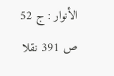الأنوار : ج 52 ص 391 نقلا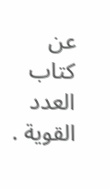عن كتاب العدد القوية .